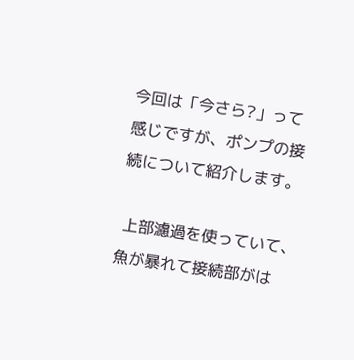今回は「今さら?」って感じですが、ポンプの接続について紹介します。

 上部濾過を使っていて、魚が暴れて接続部がは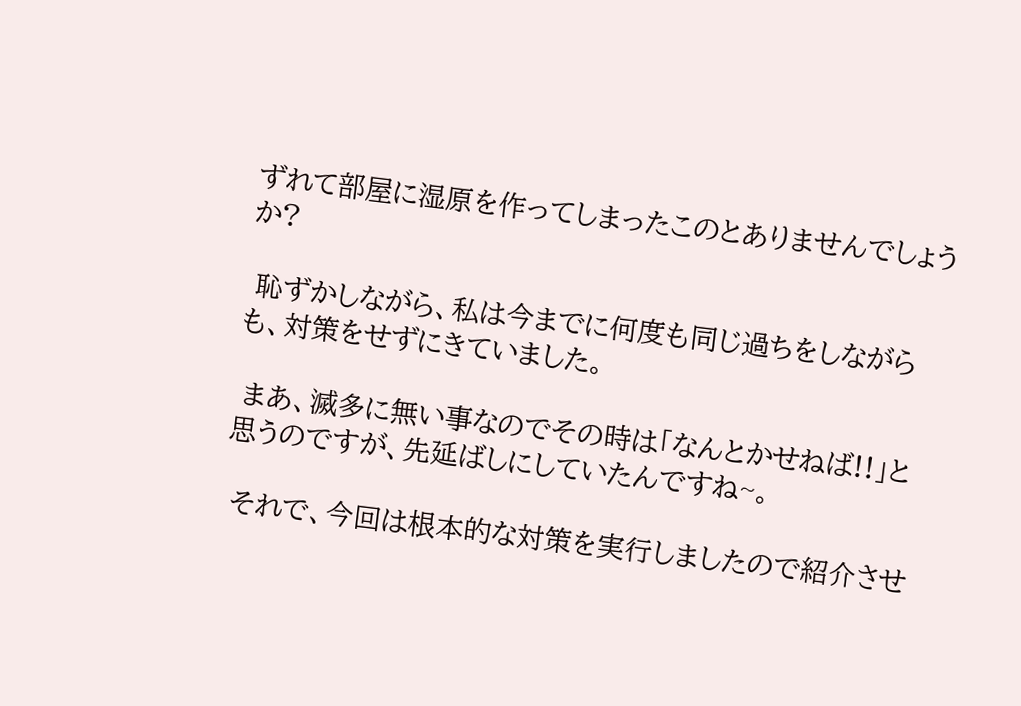ずれて部屋に湿原を作ってしまったこのとありませんでしょうか?

 恥ずかしながら、私は今までに何度も同じ過ちをしながらも、対策をせずにきていました。

 まあ、滅多に無い事なのでその時は「なんとかせねば!!」と思うのですが、先延ばしにしていたんですね~。

 それで、今回は根本的な対策を実行しましたので紹介させ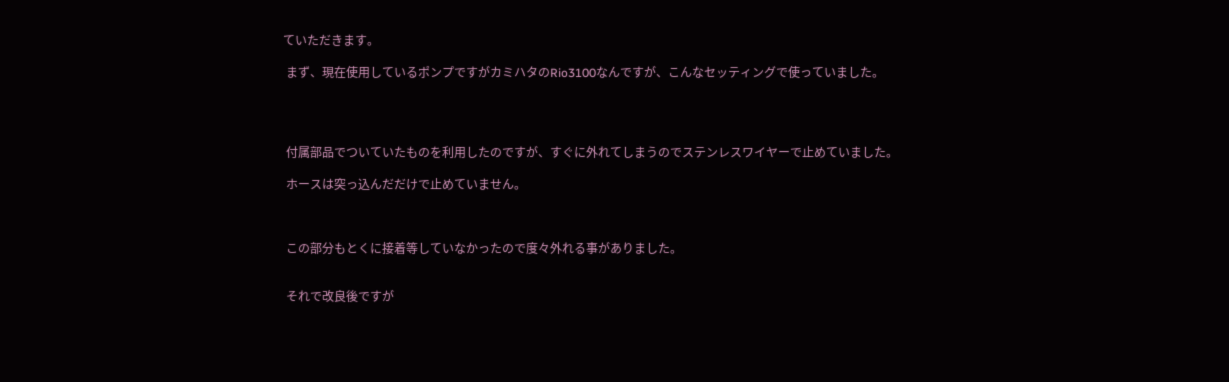ていただきます。

 まず、現在使用しているポンプですがカミハタのRio3100なんですが、こんなセッティングで使っていました。




 付属部品でついていたものを利用したのですが、すぐに外れてしまうのでステンレスワイヤーで止めていました。

 ホースは突っ込んだだけで止めていません。



 この部分もとくに接着等していなかったので度々外れる事がありました。


 それで改良後ですが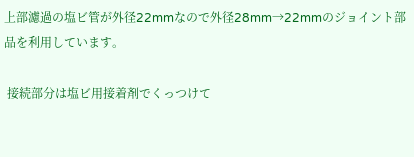上部濾過の塩ビ管が外径22mmなので外径28mm→22mmのジョイント部品を利用しています。

 接続部分は塩ビ用接着剤でくっつけて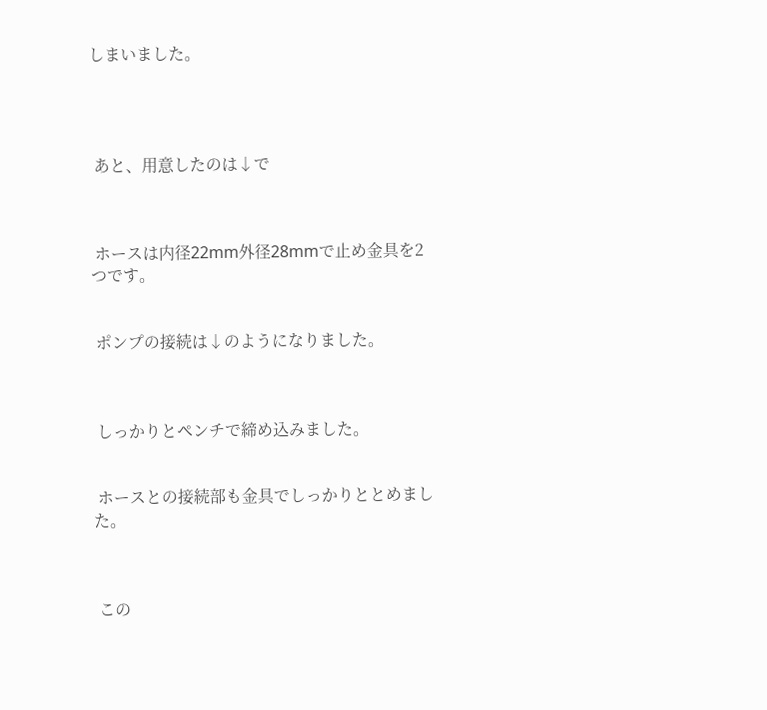しまいました。




 あと、用意したのは↓で



 ホースは内径22mm外径28mmで止め金具を2つです。


 ポンプの接続は↓のようになりました。



 しっかりとペンチで締め込みました。


 ホースとの接続部も金具でしっかりととめました。



 この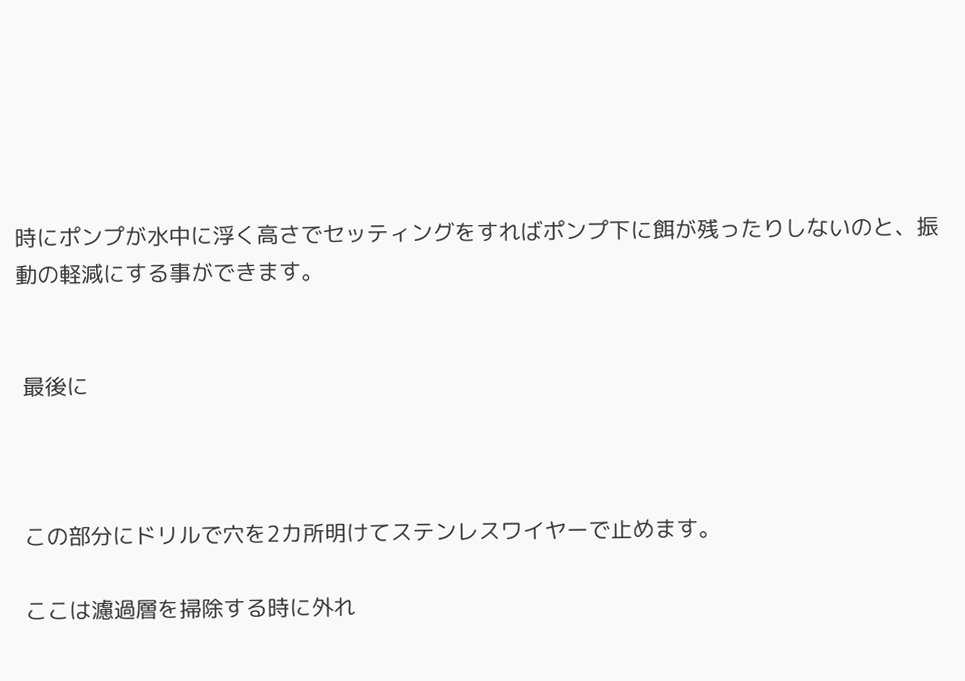時にポンプが水中に浮く高さでセッティングをすればポンプ下に餌が残ったりしないのと、振動の軽減にする事ができます。


 最後に



 この部分にドリルで穴を2カ所明けてステンレスワイヤーで止めます。

 ここは濾過層を掃除する時に外れ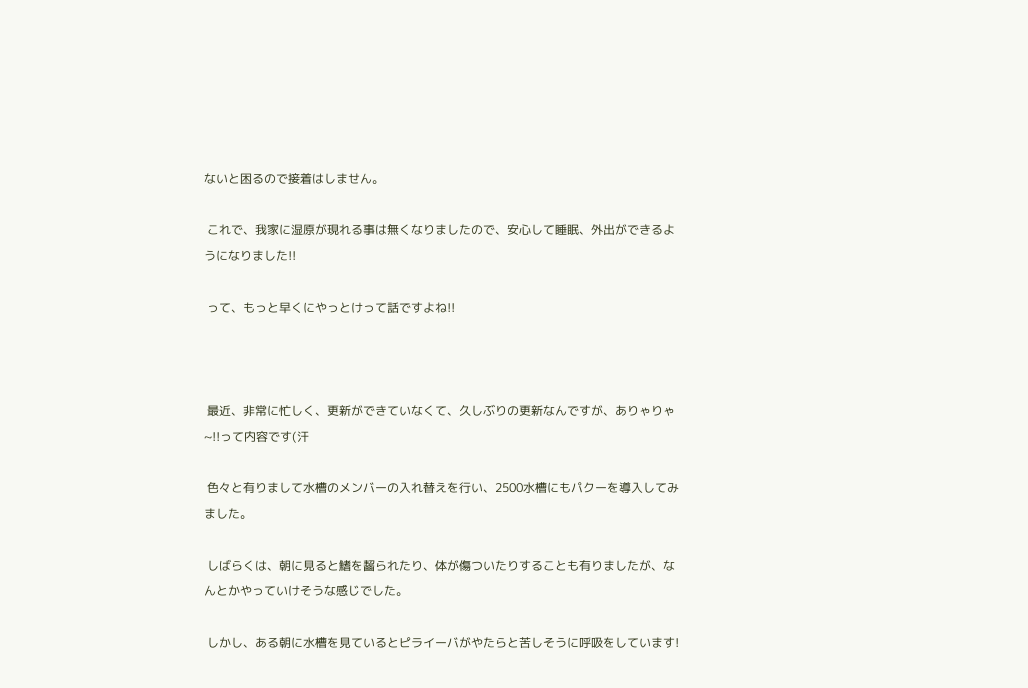ないと困るので接着はしません。

 これで、我家に湿原が現れる事は無くなりましたので、安心して睡眠、外出ができるようになりました!!

 って、もっと早くにやっとけって話ですよね!!



 最近、非常に忙しく、更新ができていなくて、久しぶりの更新なんですが、ありゃりゃ~!!って内容です(汗

 色々と有りまして水槽のメンバーの入れ替えを行い、2500水槽にもパクーを導入してみました。

 しばらくは、朝に見ると鰭を齧られたり、体が傷ついたりすることも有りましたが、なんとかやっていけそうな感じでした。

 しかし、ある朝に水槽を見ているとピライーバがやたらと苦しそうに呼吸をしています!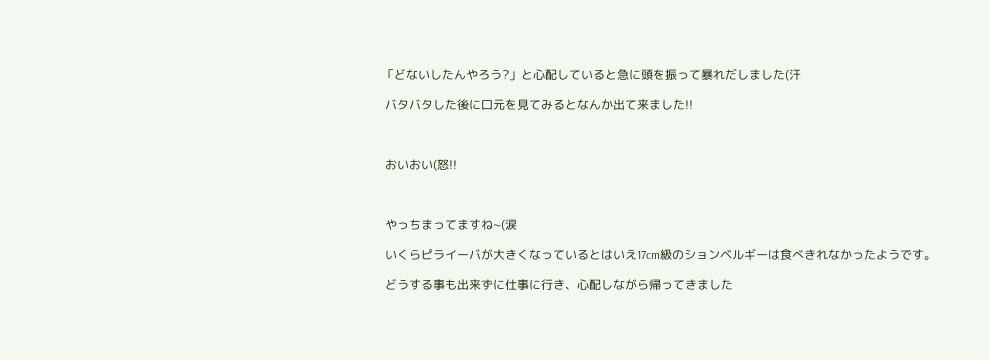「どないしたんやろう?」と心配していると急に頭を振って暴れだしました(汗

 バタバタした後に口元を見てみるとなんか出て来ました!!



 おいおい(怒!!



 やっちまってますね~(涙

 いくらピライーバが大きくなっているとはいえ17cm級のションベルギーは食べきれなかったようです。

 どうする事も出来ずに仕事に行き、心配しながら帰ってきました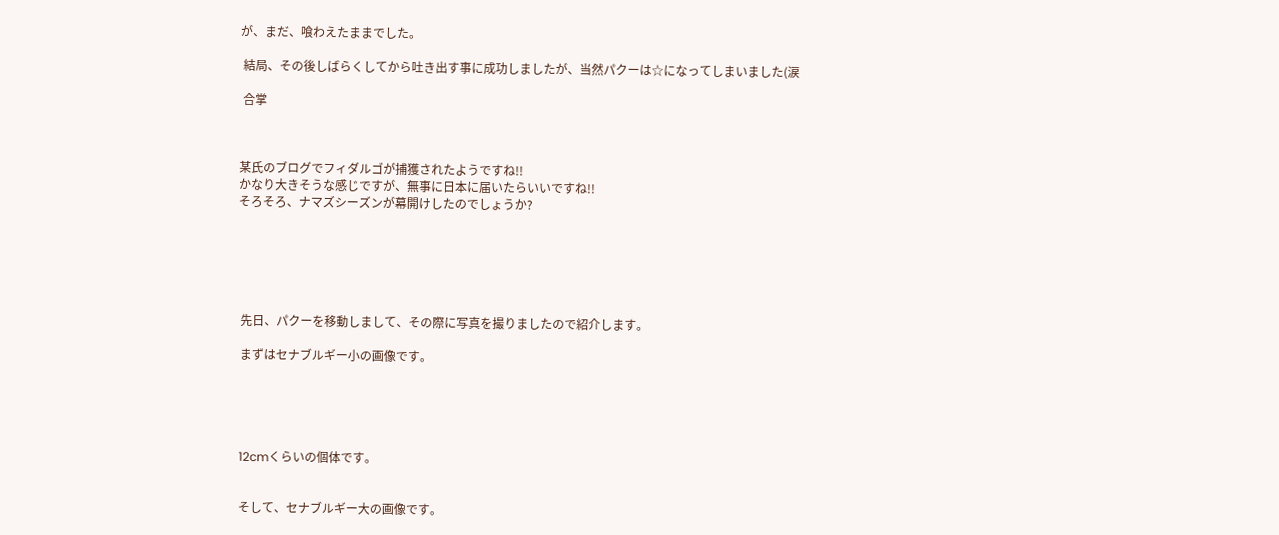が、まだ、喰わえたままでした。

 結局、その後しばらくしてから吐き出す事に成功しましたが、当然パクーは☆になってしまいました(涙

 合掌



某氏のブログでフィダルゴが捕獲されたようですね!!
かなり大きそうな感じですが、無事に日本に届いたらいいですね!!
そろそろ、ナマズシーズンが幕開けしたのでしょうか?






 先日、パクーを移動しまして、その際に写真を撮りましたので紹介します。

 まずはセナブルギー小の画像です。





 12cmくらいの個体です。


 そして、セナブルギー大の画像です。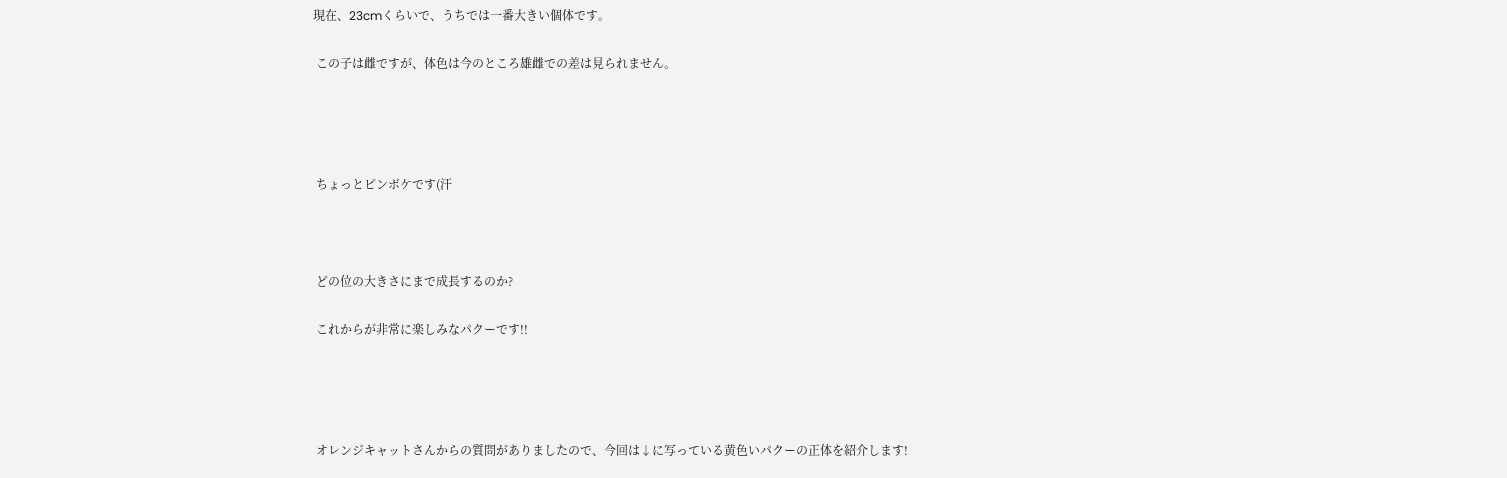現在、23cmくらいで、うちでは一番大きい個体です。

 この子は雌ですが、体色は今のところ雄雌での差は見られません。




 ちょっとピンボケです(汗



 どの位の大きさにまで成長するのか?

 これからが非常に楽しみなパクーです!!




 オレンジキャットさんからの質問がありましたので、今回は↓に写っている黄色いパクーの正体を紹介します!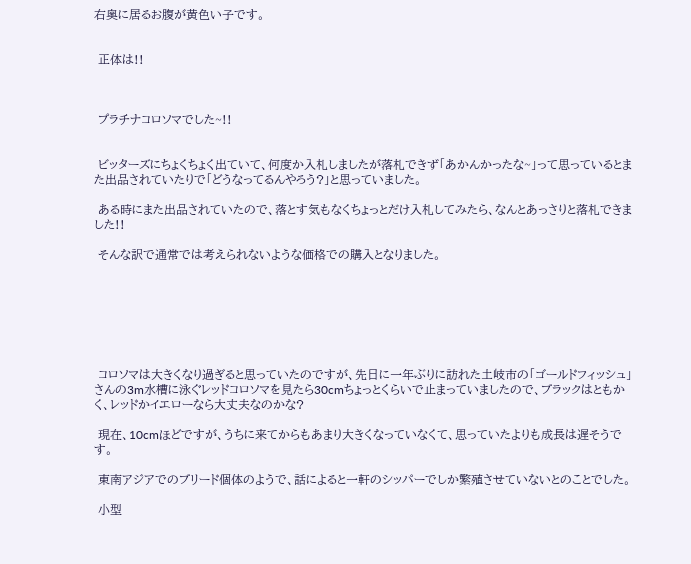右奥に居るお腹が黄色い子です。


 正体は!!



 プラチナコロソマでした~!!


 ビッターズにちょくちょく出ていて、何度か入札しましたが落札できず「あかんかったな~」って思っているとまた出品されていたりで「どうなってるんやろう?」と思っていました。

 ある時にまた出品されていたので、落とす気もなくちょっとだけ入札してみたら、なんとあっさりと落札できました!!

 そんな訳で通常では考えられないような価格での購入となりました。







 コロソマは大きくなり過ぎると思っていたのですが、先日に一年ぶりに訪れた土岐市の「ゴールドフィッシュ」さんの3m水槽に泳ぐレッドコロソマを見たら30cmちょっとくらいで止まっていましたので、ブラックはともかく、レッドかイエローなら大丈夫なのかな?

 現在、10cmほどですが、うちに来てからもあまり大きくなっていなくて、思っていたよりも成長は遅そうです。

 東南アジアでのブリード個体のようで、話によると一軒のシッパーでしか繁殖させていないとのことでした。

 小型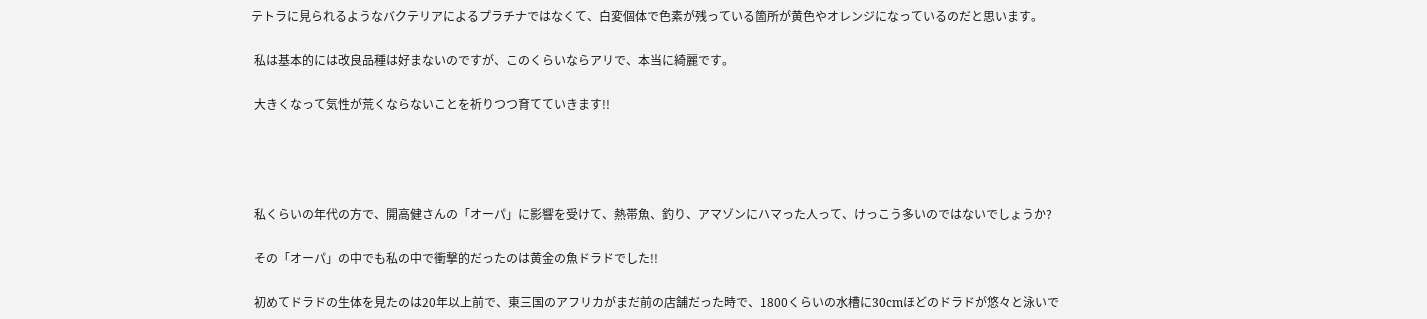テトラに見られるようなバクテリアによるプラチナではなくて、白変個体で色素が残っている箇所が黄色やオレンジになっているのだと思います。

 私は基本的には改良品種は好まないのですが、このくらいならアリで、本当に綺麗です。

 大きくなって気性が荒くならないことを祈りつつ育てていきます!!




 私くらいの年代の方で、開高健さんの「オーパ」に影響を受けて、熱帯魚、釣り、アマゾンにハマった人って、けっこう多いのではないでしょうか?

 その「オーパ」の中でも私の中で衝撃的だったのは黄金の魚ドラドでした!!

 初めてドラドの生体を見たのは20年以上前で、東三国のアフリカがまだ前の店舗だった時で、1800くらいの水槽に30cmほどのドラドが悠々と泳いで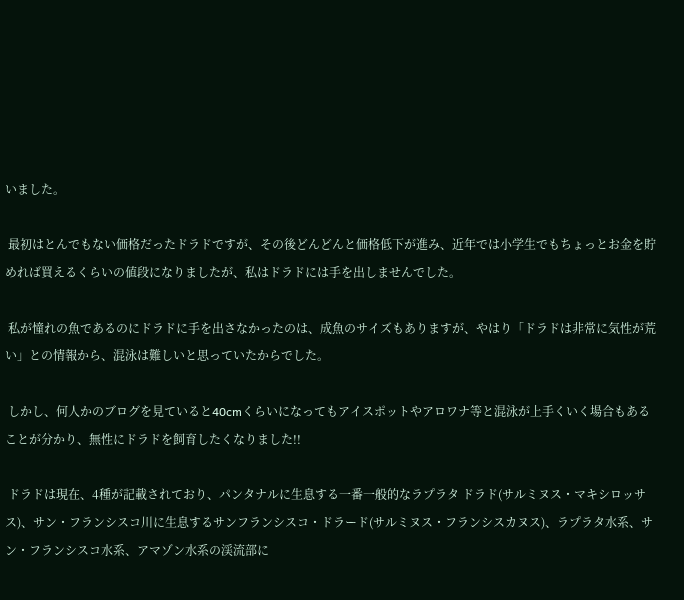いました。

 最初はとんでもない価格だったドラドですが、その後どんどんと価格低下が進み、近年では小学生でもちょっとお金を貯めれば買えるくらいの値段になりましたが、私はドラドには手を出しませんでした。

 私が憧れの魚であるのにドラドに手を出さなかったのは、成魚のサイズもありますが、やはり「ドラドは非常に気性が荒い」との情報から、混泳は難しいと思っていたからでした。

 しかし、何人かのブログを見ていると40cmくらいになってもアイスポットやアロワナ等と混泳が上手くいく場合もあることが分かり、無性にドラドを飼育したくなりました!!

 ドラドは現在、4種が記載されており、パンタナルに生息する一番一般的なラプラタ ドラド(サルミヌス・マキシロッサス)、サン・フランシスコ川に生息するサンフランシスコ・ドラード(サルミヌス・フランシスカヌス)、ラプラタ水系、サン・フランシスコ水系、アマゾン水系の渓流部に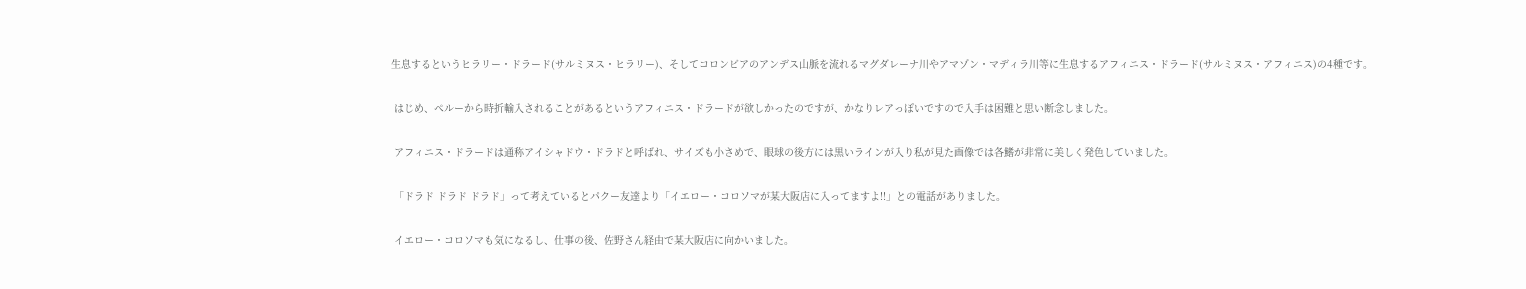生息するというヒラリー・ドラード(サルミヌス・ヒラリー)、そしてコロンビアのアンデス山脈を流れるマグダレーナ川やアマゾン・マディラ川等に生息するアフィニス・ドラード(サルミヌス・アフィニス)の4種です。

 はじめ、ペルーから時折輸入されることがあるというアフィニス・ドラードが欲しかったのですが、かなりレアっぽいですので入手は困難と思い断念しました。

 アフィニス・ドラードは通称アイシャドウ・ドラドと呼ばれ、サイズも小さめで、眼球の後方には黒いラインが入り私が見た画像では各鰭が非常に美しく発色していました。

 「ドラド ドラド ドラド」って考えているとパクー友達より「イエロー・コロソマが某大阪店に入ってますよ!!」との電話がありました。

 イエロー・コロソマも気になるし、仕事の後、佐野さん経由で某大阪店に向かいました。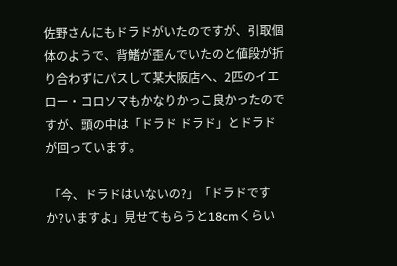佐野さんにもドラドがいたのですが、引取個体のようで、背鰭が歪んでいたのと値段が折り合わずにパスして某大阪店へ、2匹のイエロー・コロソマもかなりかっこ良かったのですが、頭の中は「ドラド ドラド」とドラドが回っています。

 「今、ドラドはいないの?」「ドラドですか?いますよ」見せてもらうと18cmくらい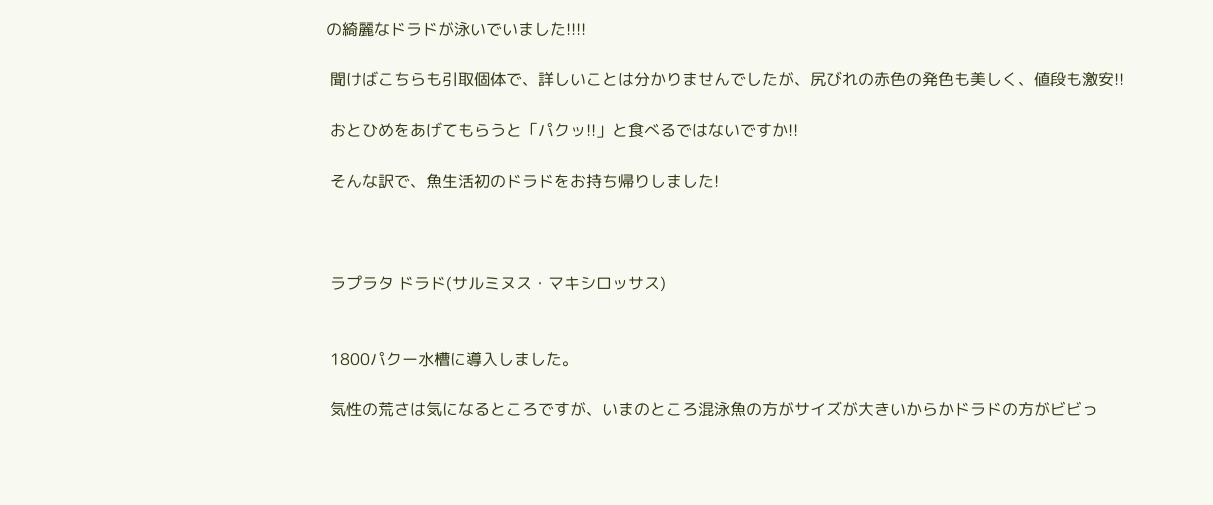の綺麗なドラドが泳いでいました!!!!

 聞けばこちらも引取個体で、詳しいことは分かりませんでしたが、尻びれの赤色の発色も美しく、値段も激安!!

 おとひめをあげてもらうと「パクッ!!」と食べるではないですか!!

 そんな訳で、魚生活初のドラドをお持ち帰りしました!



 ラプラタ ドラド(サルミヌス・マキシロッサス)


 1800パクー水槽に導入しました。

 気性の荒さは気になるところですが、いまのところ混泳魚の方がサイズが大きいからかドラドの方がビビっ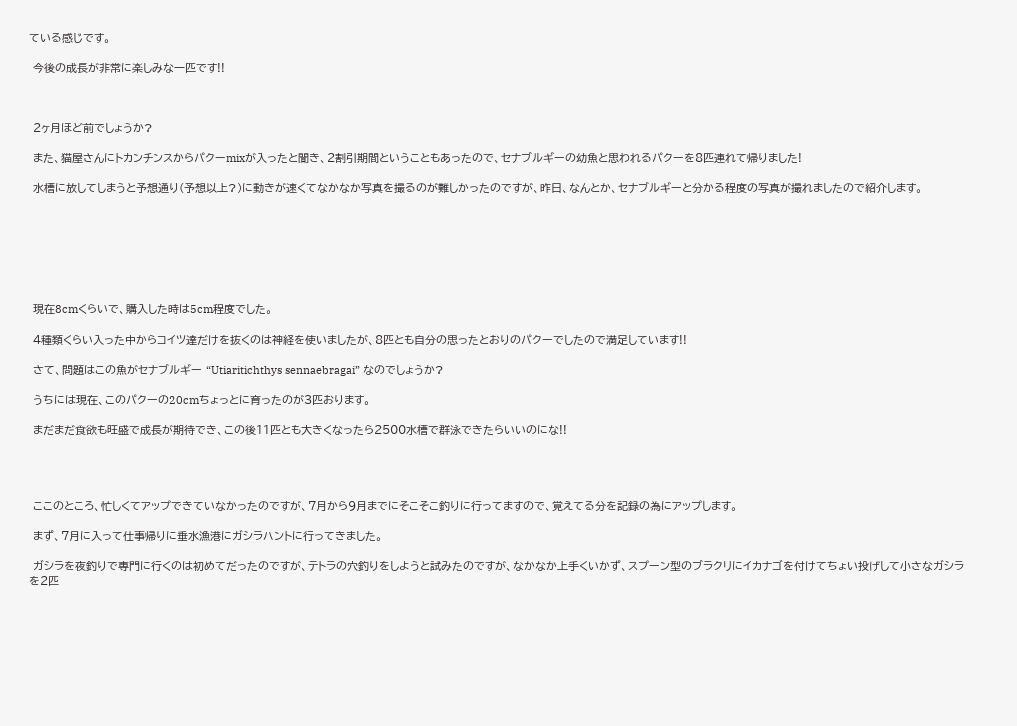ている感じです。

 今後の成長が非常に楽しみな一匹です!!



 2ヶ月ほど前でしょうか?

 また、猫屋さんにトカンチンスからパクーmixが入ったと聞き、2割引期間ということもあったので、セナブルギーの幼魚と思われるパクーを8匹連れて帰りました!

 水槽に放してしまうと予想通り(予想以上?)に動きが速くてなかなか写真を撮るのが難しかったのですが、昨日、なんとか、セナブルギーと分かる程度の写真が撮れましたので紹介します。







 現在8cmくらいで、購入した時は5cm程度でした。

 4種類くらい入った中からコイツ達だけを抜くのは神経を使いましたが、8匹とも自分の思ったとおりのパクーでしたので満足しています!!

 さて、問題はこの魚がセナブルギー “Utiaritichthys sennaebragai” なのでしょうか?

 うちには現在、このパクーの20cmちょっとに育ったのが3匹おります。

 まだまだ食欲も旺盛で成長が期待でき、この後11匹とも大きくなったら2500水槽で群泳できたらいいのにな!!




 ここのところ、忙しくてアップできていなかったのですが、7月から9月までにそこそこ釣りに行ってますので、覚えてる分を記録の為にアップします。

 まず、7月に入って仕事帰りに垂水漁港にガシラハントに行ってきました。

 ガシラを夜釣りで専門に行くのは初めてだったのですが、テトラの穴釣りをしようと試みたのですが、なかなか上手くいかず、スプーン型のブラクリにイカナゴを付けてちょい投げして小さなガシラを2匹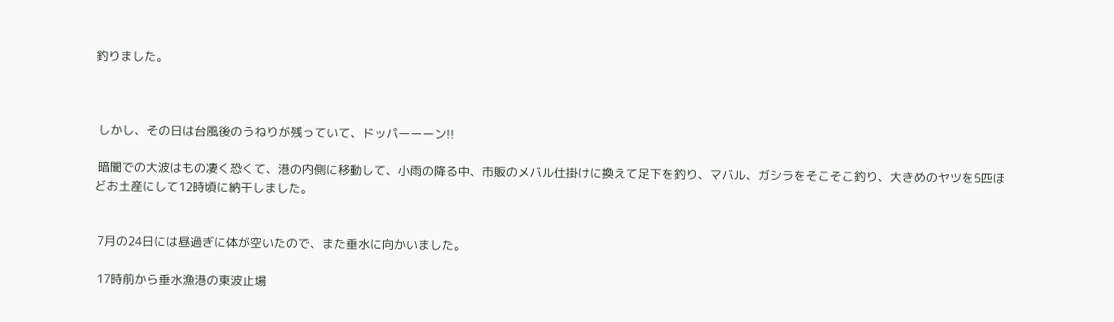釣りました。



 しかし、その日は台風後のうねりが残っていて、ドッパーーーン!!

 暗闇での大波はもの凄く恐くて、港の内側に移動して、小雨の降る中、市販のメバル仕掛けに換えて足下を釣り、マバル、ガシラをそこそこ釣り、大きめのヤツを5匹ほどお土産にして12時頃に納干しました。


 7月の24日には昼過ぎに体が空いたので、また垂水に向かいました。

 17時前から垂水漁港の東波止場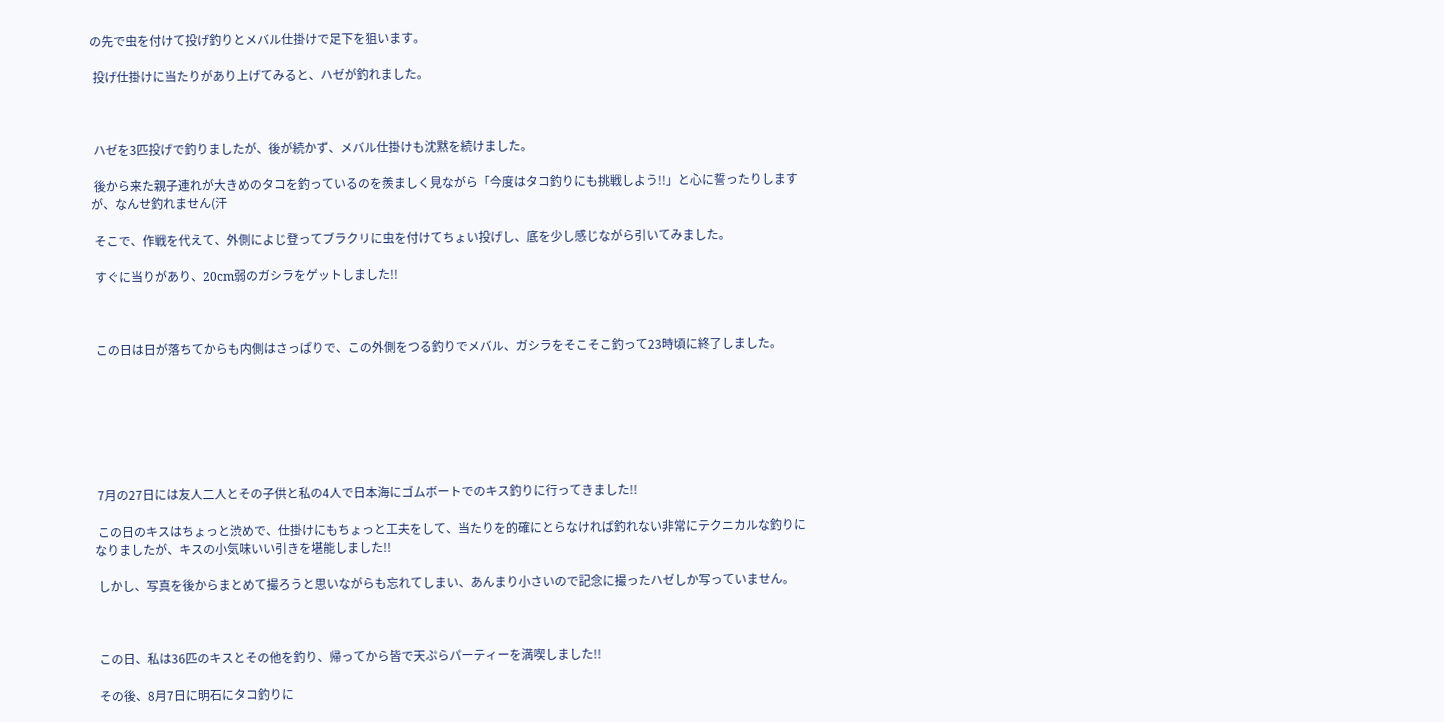の先で虫を付けて投げ釣りとメバル仕掛けで足下を狙います。

 投げ仕掛けに当たりがあり上げてみると、ハゼが釣れました。



 ハゼを3匹投げで釣りましたが、後が続かず、メバル仕掛けも沈黙を続けました。

 後から来た親子連れが大きめのタコを釣っているのを羨ましく見ながら「今度はタコ釣りにも挑戦しよう!!」と心に誓ったりしますが、なんせ釣れません(汗

 そこで、作戦を代えて、外側によじ登ってブラクリに虫を付けてちょい投げし、底を少し感じながら引いてみました。

 すぐに当りがあり、20cm弱のガシラをゲットしました!!



 この日は日が落ちてからも内側はさっぱりで、この外側をつる釣りでメバル、ガシラをそこそこ釣って23時頃に終了しました。







 7月の27日には友人二人とその子供と私の4人で日本海にゴムボートでのキス釣りに行ってきました!!

 この日のキスはちょっと渋めで、仕掛けにもちょっと工夫をして、当たりを的確にとらなければ釣れない非常にテクニカルな釣りになりましたが、キスの小気味いい引きを堪能しました!!

 しかし、写真を後からまとめて撮ろうと思いながらも忘れてしまい、あんまり小さいので記念に撮ったハゼしか写っていません。



 この日、私は36匹のキスとその他を釣り、帰ってから皆で天ぷらパーティーを満喫しました!!

 その後、8月7日に明石にタコ釣りに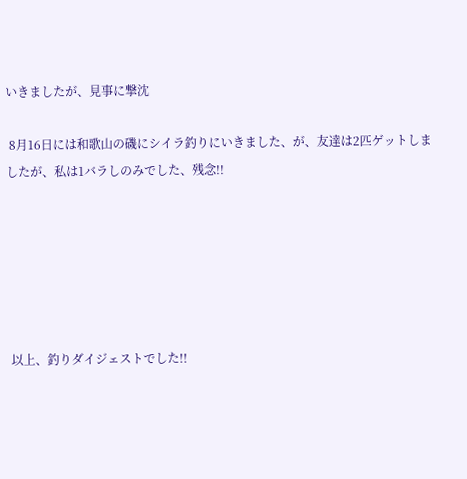いきましたが、見事に撃沈

 8月16日には和歌山の磯にシイラ釣りにいきました、が、友達は2匹ゲットしましたが、私は1バラしのみでした、残念!!






 以上、釣りダイジェストでした!!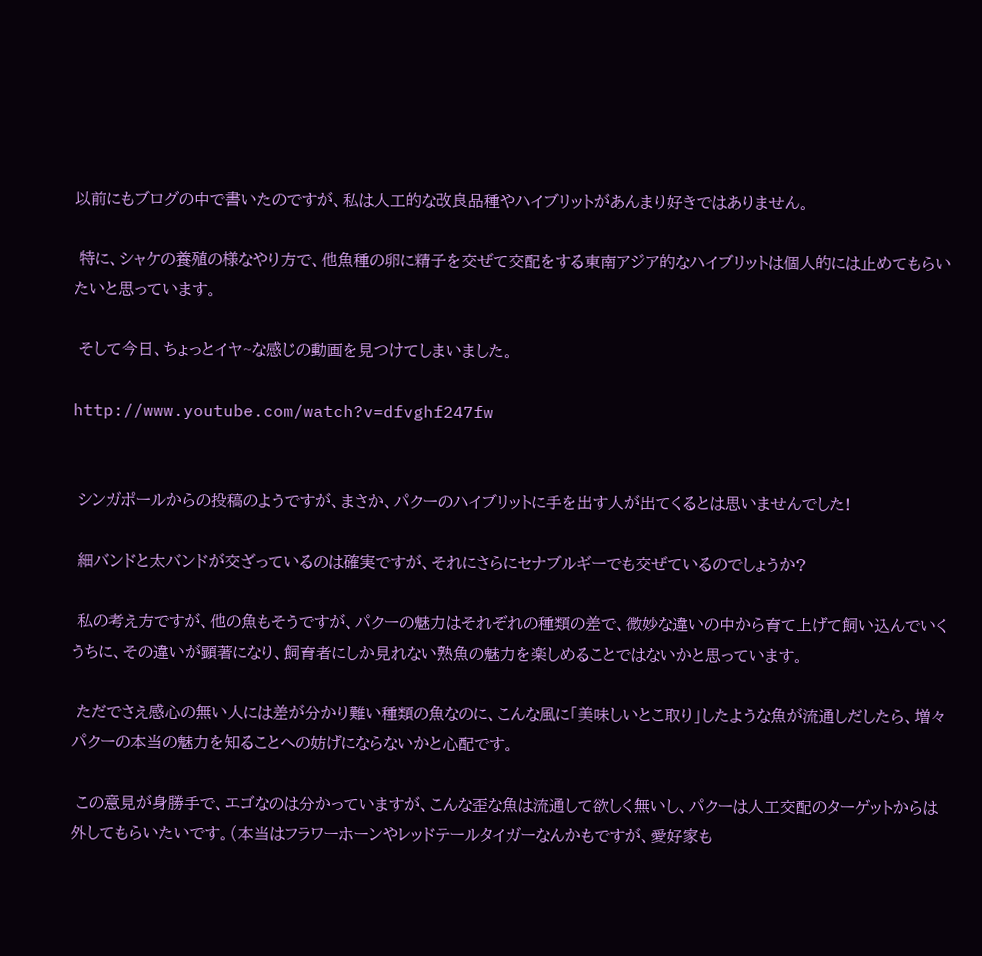以前にもブログの中で書いたのですが、私は人工的な改良品種やハイブリットがあんまり好きではありません。

 特に、シャケの養殖の様なやり方で、他魚種の卵に精子を交ぜて交配をする東南アジア的なハイブリットは個人的には止めてもらいたいと思っています。

 そして今日、ちょっとイヤ~な感じの動画を見つけてしまいました。

http://www.youtube.com/watch?v=dfvghf247fw


 シンガポールからの投稿のようですが、まさか、パクーのハイブリットに手を出す人が出てくるとは思いませんでした!

 細バンドと太バンドが交ざっているのは確実ですが、それにさらにセナブルギーでも交ぜているのでしょうか?

 私の考え方ですが、他の魚もそうですが、パクーの魅力はそれぞれの種類の差で、微妙な違いの中から育て上げて飼い込んでいくうちに、その違いが顕著になり、飼育者にしか見れない熟魚の魅力を楽しめることではないかと思っています。

 ただでさえ感心の無い人には差が分かり難い種類の魚なのに、こんな風に「美味しいとこ取り」したような魚が流通しだしたら、増々パクーの本当の魅力を知ることへの妨げにならないかと心配です。

 この意見が身勝手で、エゴなのは分かっていますが、こんな歪な魚は流通して欲しく無いし、パクーは人工交配のターゲットからは外してもらいたいです。(本当はフラワーホーンやレッドテールタイガーなんかもですが、愛好家も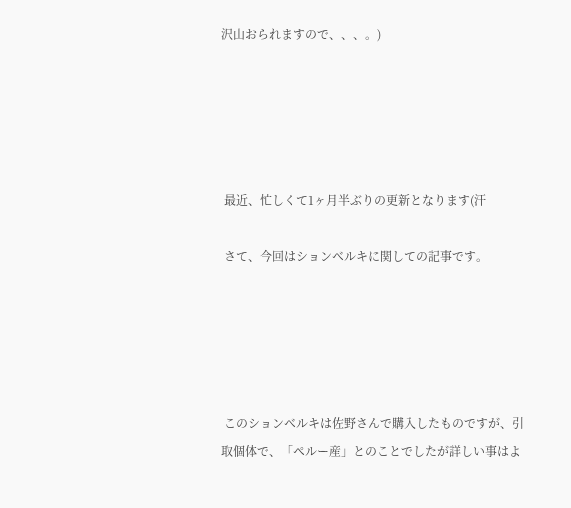沢山おられますので、、、。)





 最近、忙しくて1ヶ月半ぶりの更新となります(汗

 さて、今回はションベルキに関しての記事です。





 このションベルキは佐野さんで購入したものですが、引取個体で、「ペルー産」とのことでしたが詳しい事はよ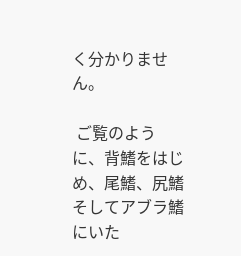く分かりません。

 ご覧のように、背鰭をはじめ、尾鰭、尻鰭そしてアブラ鰭にいた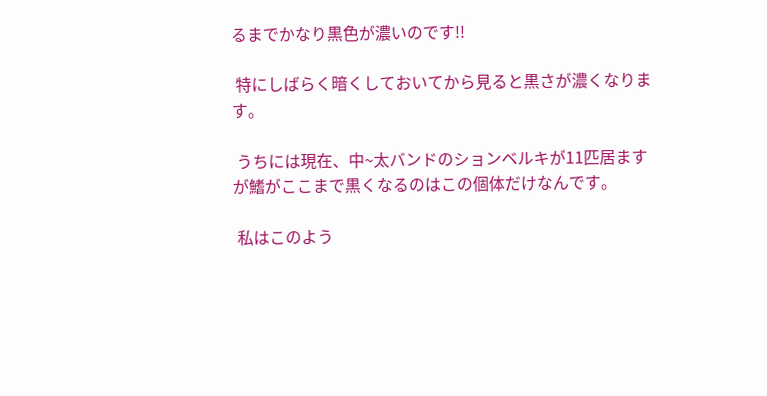るまでかなり黒色が濃いのです!!

 特にしばらく暗くしておいてから見ると黒さが濃くなります。

 うちには現在、中~太バンドのションベルキが11匹居ますが鰭がここまで黒くなるのはこの個体だけなんです。

 私はこのよう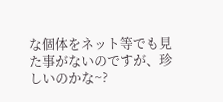な個体をネット等でも見た事がないのですが、珍しいのかな~?